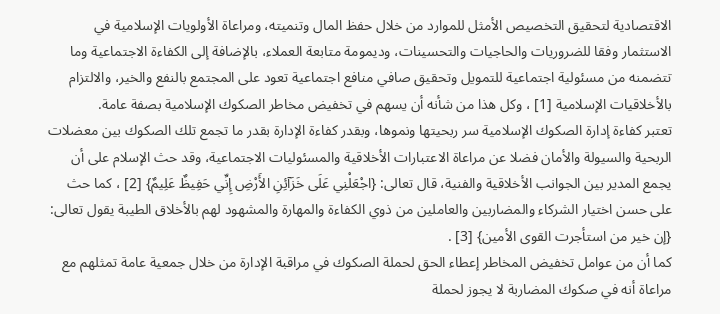الاقتصادية لتحقيق التخصيص الأمثل للموارد من خلال حفظ المال وتنميته، ومراعاة الأولويات الإسلامية في الاستثمار وفقا للضروريات والحاجيات والتحسينات، وديمومة متابعة العملاء، بالإضافة إلى الكفاءة الاجتماعية وما تتضمنه من مسئولية اجتماعية للتمويل وتحقيق صافي منافع اجتماعية تعود على المجتمع بالنفع والخير، والالتزام بالأخلاقيات الإسلامية [1] ، وكل هذا من شأنه أن يسهم في تخفيض مخاطر الصكوك الإسلامية بصفة عامة.
تعتبر كفاءة إدارة الصكوك الإسلامية سر ربحيتها ونموها، وبقدر كفاءة الإدارة بقدر ما تجمع تلك الصكوك بين معضلات الربحية والسيولة والأمان فضلا عن مراعاة الاعتبارات الأخلاقية والمسئوليات الاجتماعية، وقد حث الإسلام على أن يجمع المدير بين الجوانب الأخلاقية والفنية، قال تعالى: {اجْعَلْنِي عَلَى خَزَآئِنِ الأَرْضِ إِنِّي حَفِيظٌ عَلِيمٌ} [2] ، كما حث على حسن اختيار الشركاء والمضاربين والعاملين من ذوي الكفاءة والمهارة والمشهود لهم بالأخلاق الطيبة يقول تعالى: {إن خير من استأجرت القوى الأمين} [3] .
كما أن من عوامل تخفيض المخاطر إعطاء الحق لحملة الصكوك في مراقبة الإدارة من خلال جمعية عامة تمثلهم مع مراعاة أنه في صكوك المضاربة لا يجوز لحملة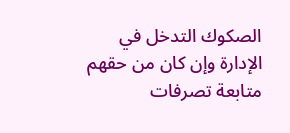الصكوك التدخل في الإدارة وإن كان من حقهم متابعة تصرفات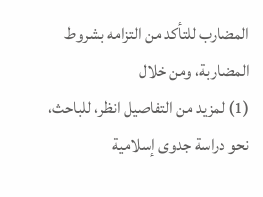المضارب للتأكد من التزامه بشروط المضاربة، ومن خلال
(1) لمزيد من التفاصيل انظر، للباحث، نحو دراسة جدوى إسلامية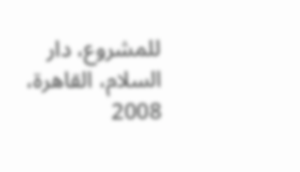للمشروع، دار السلام، القاهرة، 2008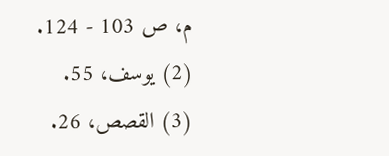م، ص 103 - 124.
(2) يوسف، 55.
(3) القصص، 26.